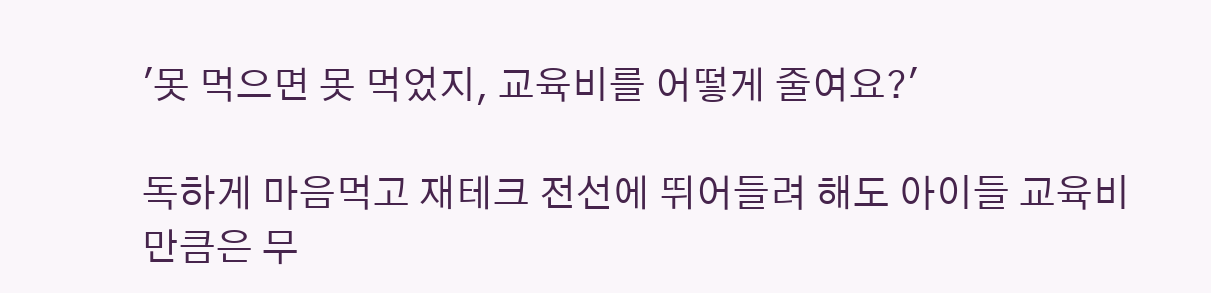'못 먹으면 못 먹었지, 교육비를 어떻게 줄여요?'

독하게 마음먹고 재테크 전선에 뛰어들려 해도 아이들 교육비만큼은 무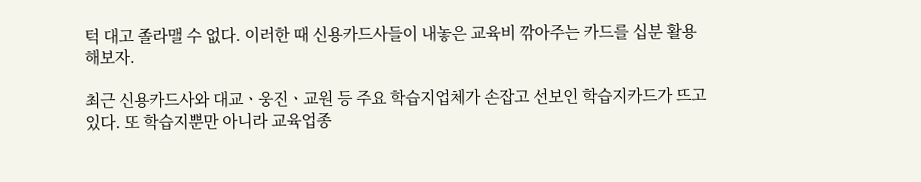턱 대고 졸라맬 수 없다. 이러한 때 신용카드사들이 내놓은 교육비 깎아주는 카드를 십분 활용해보자.

최근 신용카드사와 대교ㆍ웅진ㆍ교원 등 주요 학습지업체가 손잡고 선보인 학습지카드가 뜨고 있다. 또 학습지뿐만 아니라 교육업종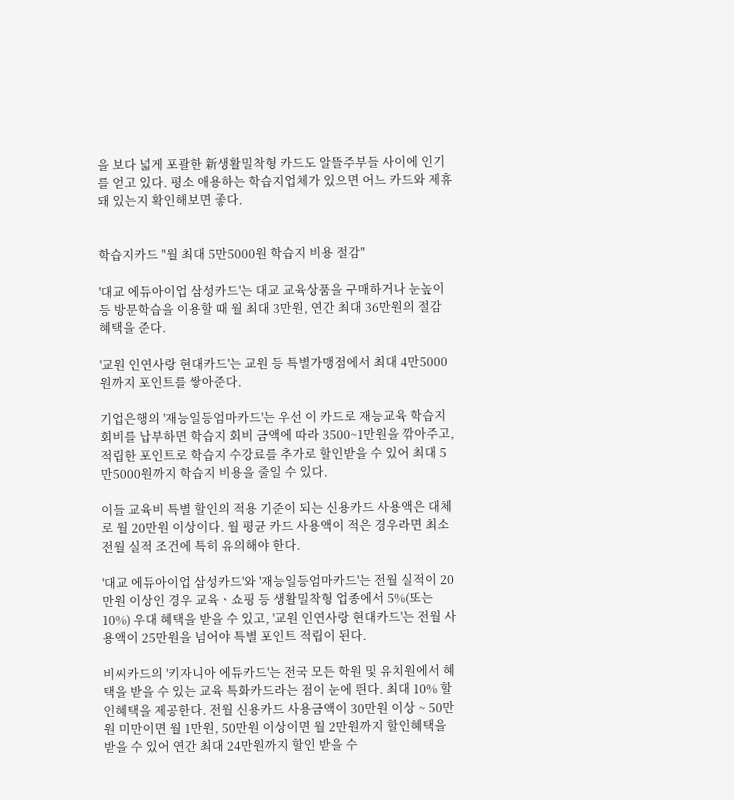을 보다 넓게 포괄한 新생활밀착형 카드도 알뜰주부들 사이에 인기를 얻고 있다. 평소 애용하는 학습지업체가 있으면 어느 카드와 제휴돼 있는지 확인해보면 좋다.


학습지카드 "월 최대 5만5000원 학습지 비용 절감"

'대교 에듀아이업 삼성카드'는 대교 교육상품을 구매하거나 눈높이 등 방문학습을 이용할 때 월 최대 3만원, 연간 최대 36만원의 절감 혜택을 준다.

'교원 인연사랑 현대카드'는 교원 등 특별가맹점에서 최대 4만5000원까지 포인트를 쌓아준다.

기업은행의 '재능일등엄마카드'는 우선 이 카드로 재능교육 학습지 회비를 납부하면 학습지 회비 금액에 따라 3500~1만원을 깎아주고, 적립한 포인트로 학습지 수강료를 추가로 할인받을 수 있어 최대 5만5000원까지 학습지 비용을 줄일 수 있다.

이들 교육비 특별 할인의 적용 기준이 되는 신용카드 사용액은 대체로 월 20만원 이상이다. 월 평균 카드 사용액이 적은 경우라면 최소 전월 실적 조건에 특히 유의해야 한다.

'대교 에듀아이업 삼성카드'와 '재능일등엄마카드'는 전월 실적이 20만원 이상인 경우 교육ㆍ쇼핑 등 생활밀착형 업종에서 5%(또는 10%) 우대 혜택을 받을 수 있고, '교원 인연사랑 현대카드'는 전월 사용액이 25만원을 넘어야 특별 포인트 적립이 된다.

비씨카드의 '키자니아 에듀카드'는 전국 모든 학원 및 유치원에서 혜택을 받을 수 있는 교육 특화카드라는 점이 눈에 띈다. 최대 10% 할인혜택을 제공한다. 전월 신용카드 사용금액이 30만원 이상 ~ 50만원 미만이면 월 1만원, 50만원 이상이면 월 2만원까지 할인혜택을 받을 수 있어 연간 최대 24만원까지 할인 받을 수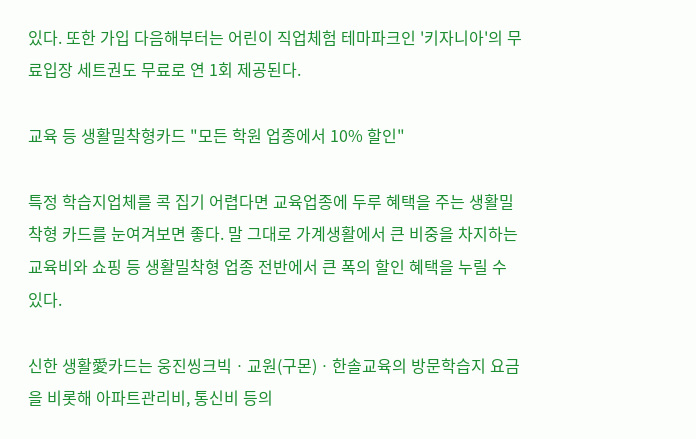있다. 또한 가입 다음해부터는 어린이 직업체험 테마파크인 '키자니아'의 무료입장 세트권도 무료로 연 1회 제공된다.

교육 등 생활밀착형카드 "모든 학원 업종에서 10% 할인"

특정 학습지업체를 콕 집기 어렵다면 교육업종에 두루 혜택을 주는 생활밀착형 카드를 눈여겨보면 좋다. 말 그대로 가계생활에서 큰 비중을 차지하는 교육비와 쇼핑 등 생활밀착형 업종 전반에서 큰 폭의 할인 혜택을 누릴 수 있다.

신한 생활愛카드는 웅진씽크빅ㆍ교원(구몬)ㆍ한솔교육의 방문학습지 요금을 비롯해 아파트관리비, 통신비 등의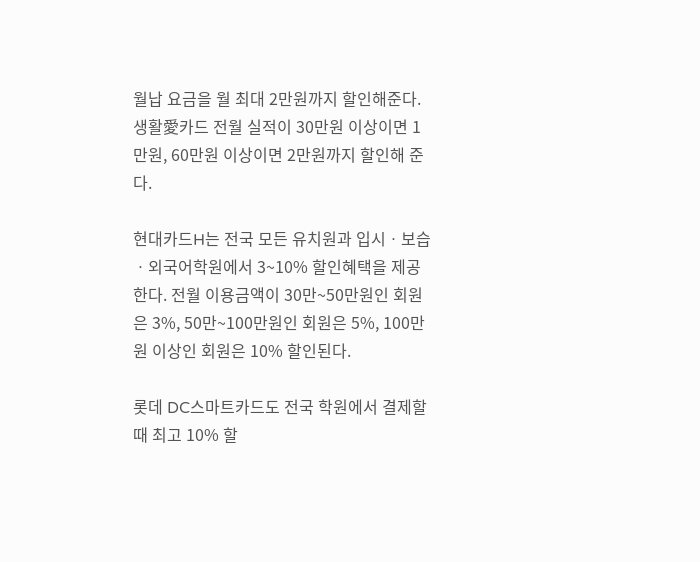월납 요금을 월 최대 2만원까지 할인해준다. 생활愛카드 전월 실적이 30만원 이상이면 1만원, 60만원 이상이면 2만원까지 할인해 준다.

현대카드H는 전국 모든 유치원과 입시ㆍ보습ㆍ외국어학원에서 3~10% 할인혜택을 제공한다. 전월 이용금액이 30만~50만원인 회원은 3%, 50만~100만원인 회원은 5%, 100만원 이상인 회원은 10% 할인된다.

롯데 DC스마트카드도 전국 학원에서 결제할 때 최고 10% 할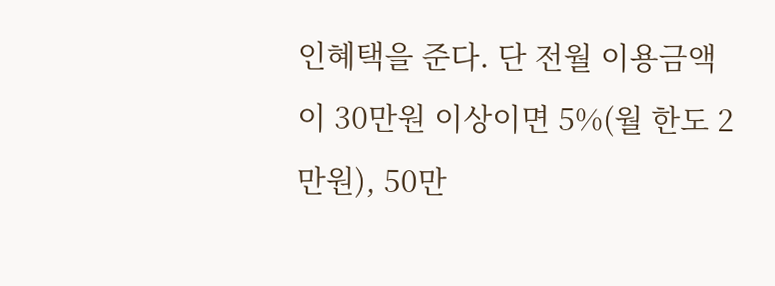인혜택을 준다. 단 전월 이용금액이 30만원 이상이면 5%(월 한도 2만원), 50만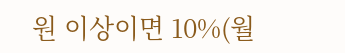원 이상이면 10%(월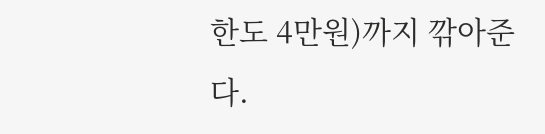한도 4만원)까지 깎아준다.